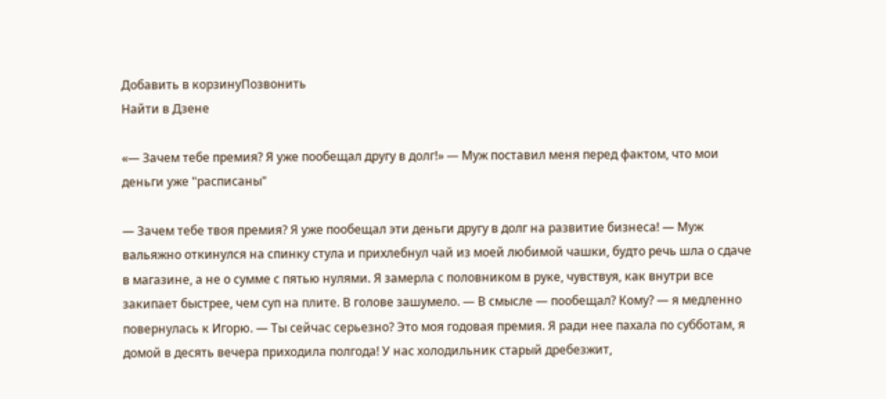Добавить в корзинуПозвонить
Найти в Дзене

«— Зачем тебе премия? Я уже пообещал другу в долг!» — Муж поставил меня перед фактом, что мои деньги уже "расписаны"

— Зачем тебе твоя премия? Я уже пообещал эти деньги другу в долг на развитие бизнеса! — Муж вальяжно откинулся на спинку стула и прихлебнул чай из моей любимой чашки, будто речь шла о сдаче в магазине, а не о сумме с пятью нулями. Я замерла с половником в руке, чувствуя, как внутри все закипает быстрее, чем суп на плите. В голове зашумело. — В смысле — пообещал? Кому? — я медленно повернулась к Игорю. — Ты сейчас серьезно? Это моя годовая премия. Я ради нее пахала по субботам, я домой в десять вечера приходила полгода! У нас холодильник старый дребезжит,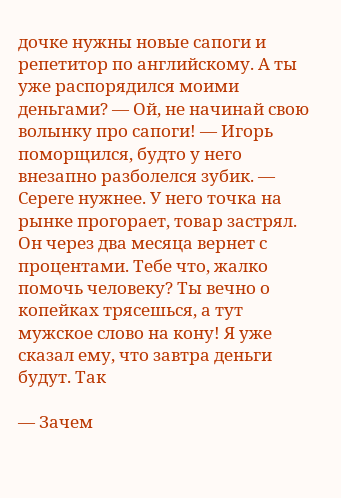дочке нужны новые сапоги и репетитор по английскому. А ты уже распорядился моими деньгами? — Ой, не начинай свою волынку про сапоги! — Игорь поморщился, будто у него внезапно разболелся зубик. — Сереге нужнее. У него точка на рынке прогорает, товар застрял. Он через два месяца вернет с процентами. Тебе что, жалко помочь человеку? Ты вечно о копейках трясешься, а тут мужское слово на кону! Я уже сказал ему, что завтра деньги будут. Так

— Зачем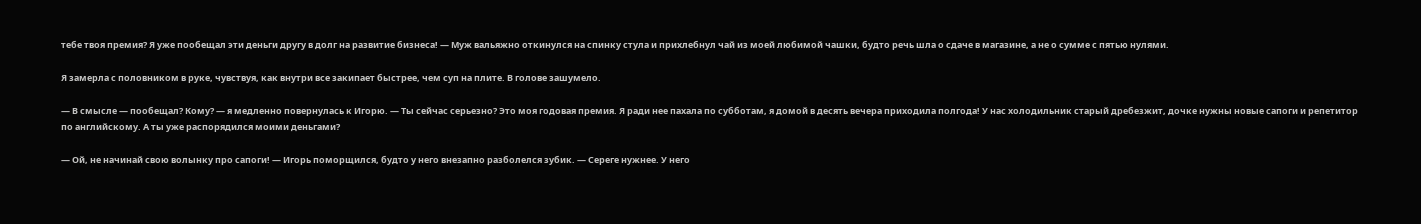тебе твоя премия? Я уже пообещал эти деньги другу в долг на развитие бизнеса! — Муж вальяжно откинулся на спинку стула и прихлебнул чай из моей любимой чашки, будто речь шла о сдаче в магазине, а не о сумме с пятью нулями.

Я замерла с половником в руке, чувствуя, как внутри все закипает быстрее, чем суп на плите. В голове зашумело.

— В смысле — пообещал? Кому? — я медленно повернулась к Игорю. — Ты сейчас серьезно? Это моя годовая премия. Я ради нее пахала по субботам, я домой в десять вечера приходила полгода! У нас холодильник старый дребезжит, дочке нужны новые сапоги и репетитор по английскому. А ты уже распорядился моими деньгами?

— Ой, не начинай свою волынку про сапоги! — Игорь поморщился, будто у него внезапно разболелся зубик. — Сереге нужнее. У него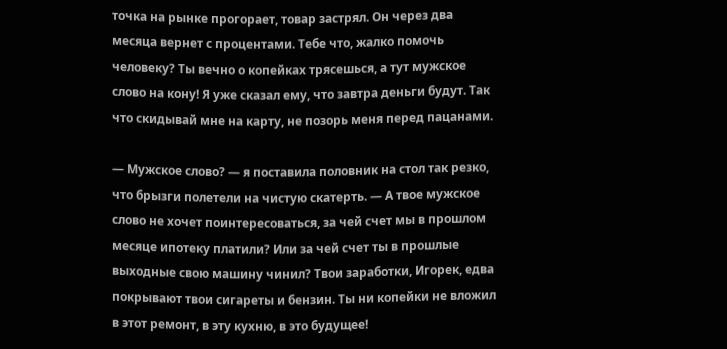точка на рынке прогорает, товар застрял. Он через два месяца вернет с процентами. Тебе что, жалко помочь человеку? Ты вечно о копейках трясешься, а тут мужское слово на кону! Я уже сказал ему, что завтра деньги будут. Так что скидывай мне на карту, не позорь меня перед пацанами.

— Мужское слово? — я поставила половник на стол так резко, что брызги полетели на чистую скатерть. — А твое мужское слово не хочет поинтересоваться, за чей счет мы в прошлом месяце ипотеку платили? Или за чей счет ты в прошлые выходные свою машину чинил? Твои заработки, Игорек, едва покрывают твои сигареты и бензин. Ты ни копейки не вложил в этот ремонт, в эту кухню, в это будущее!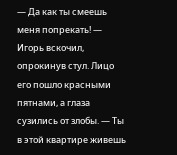— Да как ты смеешь меня попрекать! — Игорь вскочил, опрокинув стул. Лицо его пошло красными пятнами, а глаза сузились от злобы. — Ты в этой квартире живешь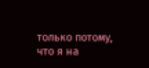только потому, что я на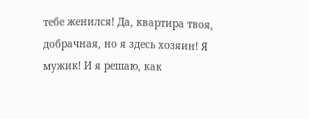тебе женился! Да, квартира твоя, добрачная, но я здесь хозяин! Я мужик! И я решаю, как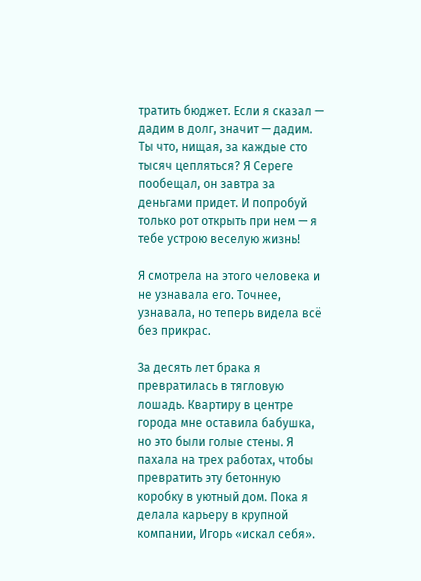тратить бюджет. Если я сказал — дадим в долг, значит — дадим. Ты что, нищая, за каждые сто тысяч цепляться? Я Сереге пообещал, он завтра за деньгами придет. И попробуй только рот открыть при нем — я тебе устрою веселую жизнь!

Я смотрела на этого человека и не узнавала его. Точнее, узнавала, но теперь видела всё без прикрас.

За десять лет брака я превратилась в тягловую лошадь. Квартиру в центре города мне оставила бабушка, но это были голые стены. Я пахала на трех работах, чтобы превратить эту бетонную коробку в уютный дом. Пока я делала карьеру в крупной компании, Игорь «искал себя».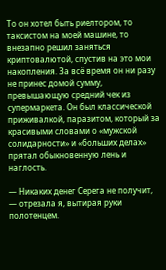То он хотел быть риелтором, то таксистом на моей машине, то внезапно решил заняться криптовалютой, спустив на это мои накопления. За всё время он ни разу не принес домой сумму, превышающую средний чек из супермаркета. Он был классической приживалкой, паразитом, который за красивыми словами о «мужской солидарности» и «больших делах» прятал обыкновенную лень и наглость.

— Никаких денег Серега не получит, — отрезала я, вытирая руки полотенцем.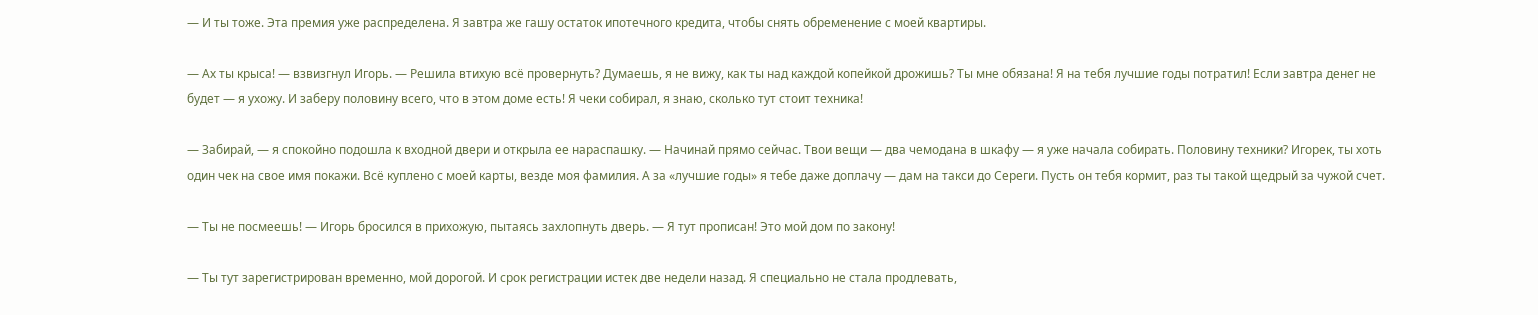— И ты тоже. Эта премия уже распределена. Я завтра же гашу остаток ипотечного кредита, чтобы снять обременение с моей квартиры.

— Ах ты крыса! — взвизгнул Игорь. — Решила втихую всё провернуть? Думаешь, я не вижу, как ты над каждой копейкой дрожишь? Ты мне обязана! Я на тебя лучшие годы потратил! Если завтра денег не будет — я ухожу. И заберу половину всего, что в этом доме есть! Я чеки собирал, я знаю, сколько тут стоит техника!

— Забирай, — я спокойно подошла к входной двери и открыла ее нараспашку. — Начинай прямо сейчас. Твои вещи — два чемодана в шкафу — я уже начала собирать. Половину техники? Игорек, ты хоть один чек на свое имя покажи. Всё куплено с моей карты, везде моя фамилия. А за «лучшие годы» я тебе даже доплачу — дам на такси до Сереги. Пусть он тебя кормит, раз ты такой щедрый за чужой счет.

— Ты не посмеешь! — Игорь бросился в прихожую, пытаясь захлопнуть дверь. — Я тут прописан! Это мой дом по закону!

— Ты тут зарегистрирован временно, мой дорогой. И срок регистрации истек две недели назад. Я специально не стала продлевать,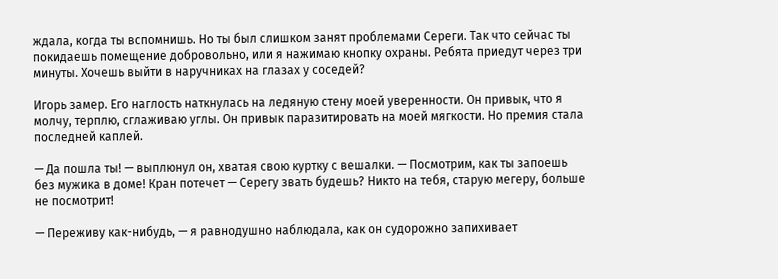ждала, когда ты вспомнишь. Но ты был слишком занят проблемами Сереги. Так что сейчас ты покидаешь помещение добровольно, или я нажимаю кнопку охраны. Ребята приедут через три минуты. Хочешь выйти в наручниках на глазах у соседей?

Игорь замер. Его наглость наткнулась на ледяную стену моей уверенности. Он привык, что я молчу, терплю, сглаживаю углы. Он привык паразитировать на моей мягкости. Но премия стала последней каплей.

— Да пошла ты! — выплюнул он, хватая свою куртку с вешалки. — Посмотрим, как ты запоешь без мужика в доме! Кран потечет — Серегу звать будешь? Никто на тебя, старую мегеру, больше не посмотрит!

— Переживу как-нибудь, — я равнодушно наблюдала, как он судорожно запихивает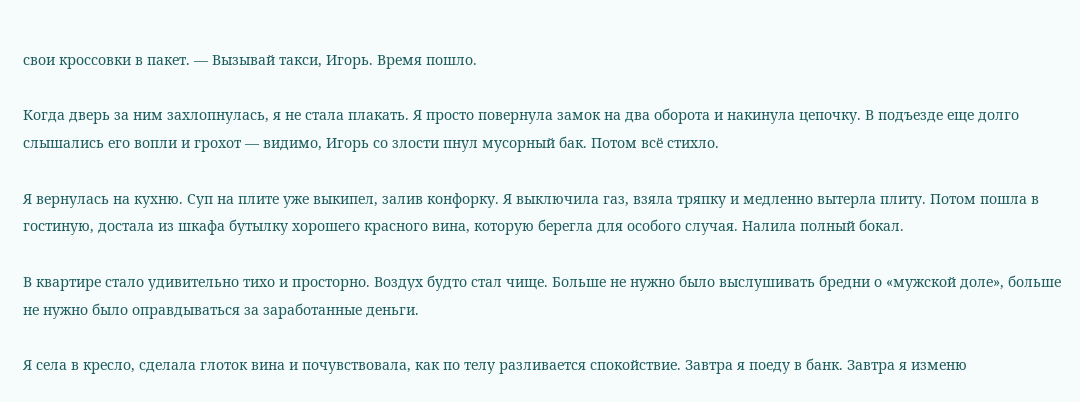свои кроссовки в пакет. — Вызывай такси, Игорь. Время пошло.

Когда дверь за ним захлопнулась, я не стала плакать. Я просто повернула замок на два оборота и накинула цепочку. В подъезде еще долго слышались его вопли и грохот — видимо, Игорь со злости пнул мусорный бак. Потом всё стихло.

Я вернулась на кухню. Суп на плите уже выкипел, залив конфорку. Я выключила газ, взяла тряпку и медленно вытерла плиту. Потом пошла в гостиную, достала из шкафа бутылку хорошего красного вина, которую берегла для особого случая. Налила полный бокал.

В квартире стало удивительно тихо и просторно. Воздух будто стал чище. Больше не нужно было выслушивать бредни о «мужской доле», больше не нужно было оправдываться за заработанные деньги.

Я села в кресло, сделала глоток вина и почувствовала, как по телу разливается спокойствие. Завтра я поеду в банк. Завтра я изменю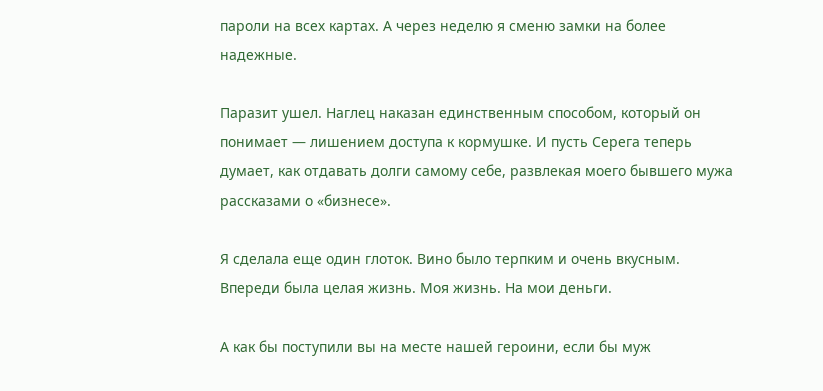пароли на всех картах. А через неделю я сменю замки на более надежные.

Паразит ушел. Наглец наказан единственным способом, который он понимает — лишением доступа к кормушке. И пусть Серега теперь думает, как отдавать долги самому себе, развлекая моего бывшего мужа рассказами о «бизнесе».

Я сделала еще один глоток. Вино было терпким и очень вкусным. Впереди была целая жизнь. Моя жизнь. На мои деньги.

А как бы поступили вы на месте нашей героини, если бы муж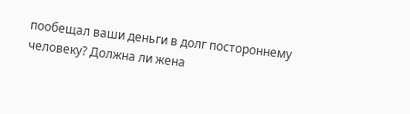пообещал ваши деньги в долг постороннему человеку? Должна ли жена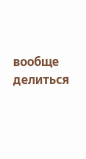вообще делиться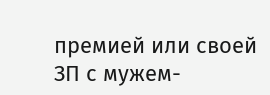премией или своей ЗП с мужем-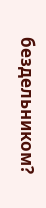бездельником?